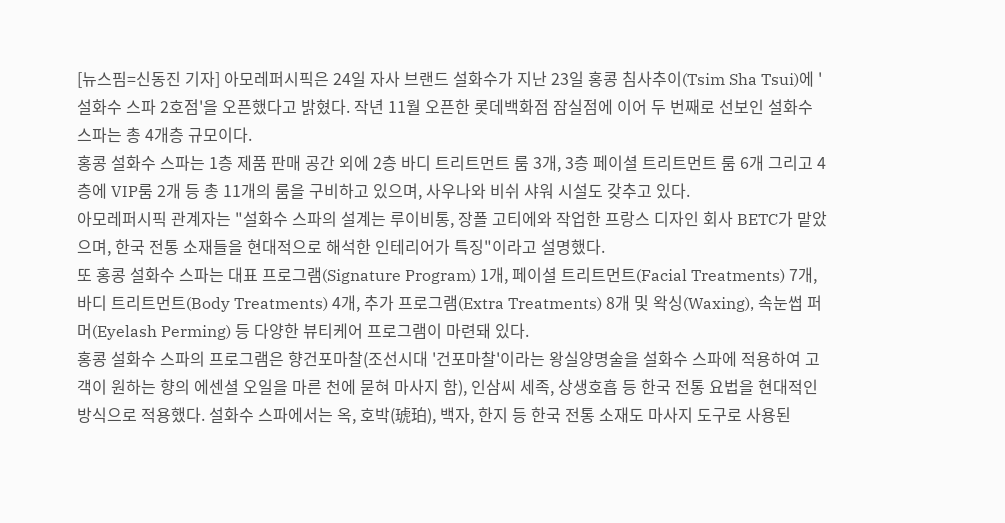[뉴스핌=신동진 기자] 아모레퍼시픽은 24일 자사 브랜드 설화수가 지난 23일 홍콩 침사추이(Tsim Sha Tsui)에 '설화수 스파 2호점'을 오픈했다고 밝혔다. 작년 11월 오픈한 롯데백화점 잠실점에 이어 두 번째로 선보인 설화수 스파는 총 4개층 규모이다.
홍콩 설화수 스파는 1층 제품 판매 공간 외에 2층 바디 트리트먼트 룸 3개, 3층 페이셜 트리트먼트 룸 6개 그리고 4층에 VIP룸 2개 등 총 11개의 룸을 구비하고 있으며, 사우나와 비쉬 샤워 시설도 갖추고 있다.
아모레퍼시픽 관계자는 "설화수 스파의 설계는 루이비통, 장폴 고티에와 작업한 프랑스 디자인 회사 BETC가 맡았으며, 한국 전통 소재들을 현대적으로 해석한 인테리어가 특징"이라고 설명했다.
또 홍콩 설화수 스파는 대표 프로그램(Signature Program) 1개, 페이셜 트리트먼트(Facial Treatments) 7개, 바디 트리트먼트(Body Treatments) 4개, 추가 프로그램(Extra Treatments) 8개 및 왁싱(Waxing), 속눈썹 퍼머(Eyelash Perming) 등 다양한 뷰티케어 프로그램이 마련돼 있다.
홍콩 설화수 스파의 프로그램은 향건포마찰(조선시대 '건포마찰'이라는 왕실양명술을 설화수 스파에 적용하여 고객이 원하는 향의 에센셜 오일을 마른 천에 묻혀 마사지 함), 인삼씨 세족, 상생호흡 등 한국 전통 요법을 현대적인 방식으로 적용했다. 설화수 스파에서는 옥, 호박(琥珀), 백자, 한지 등 한국 전통 소재도 마사지 도구로 사용된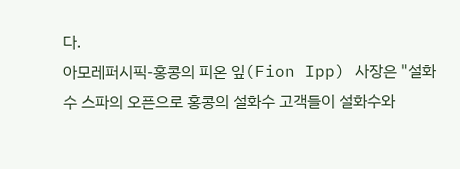다.
아모레퍼시픽-홍콩의 피온 잎(Fion Ipp) 사장은 "설화수 스파의 오픈으로 홍콩의 설화수 고객들이 설화수와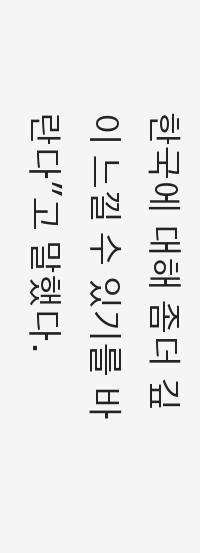한국에 대해 좀더 깊이 느낄 수 있기를 바란다"고 말했다.